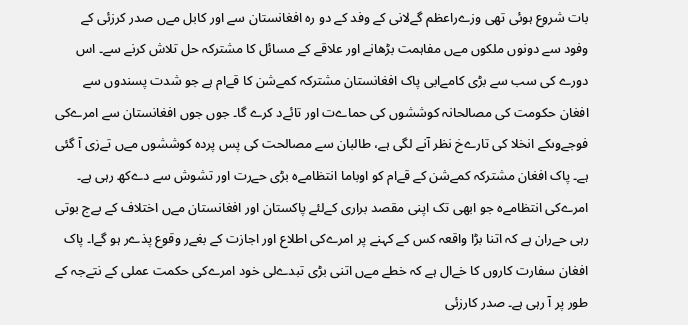بات شروع ہوئی تھی وزےراعظم گےلانی کے وفد کے دو رہ افغانستان سے اور کابل مےں صدر کرزئی کے وفود سے دونوں ملکوں مےں مفاہمت بڑھانے اور علاقے کے مسائل کا مشترکہ حل تلاش کرنے سے۔ اس دورے کی سب سے بڑی کامےابی پاک افغانستان مشترکہ کمےشن کا قےام ہے جو شدت پسندوں سے افغان حکومت کی مصالحانہ کوششوں کی حماےت اور تائےد کرے گا۔ جوں جوں افغانستان سے امرےکی فوجےوںکے انخلا کی تارےخ نظر آنے لگی ہے، طالبان سے مصالحت کی پس پردہ کوششوں مےں تےزی آ گئی ہے۔ پاک افغان مشترکہ کمےشن کے قےام کو اوباما انتظامےہ بڑی حےرت اور تشوش سے دےکھ رہی ہے۔ امرےکی انتظامےہ جو ابھی تک اپنی مقصد براری کےلئے پاکستان اور افغانستان مےں اختلاف کے بےج بوتی رہی حےران ہے کہ اتنا بڑا واقعہ کس کے کہنے پر امرےکی اطلاع اور اجازت کے بغےر وقوع پذےر ہو گےا۔ پاک افغان سفارت کاروں کا خےال ہے کہ خطے مےں اتنی بڑی تبدےلی خود امرےکی حکمت عملی کے نتےجہ کے طور پر آ رہی ہے۔ صدر کارزئی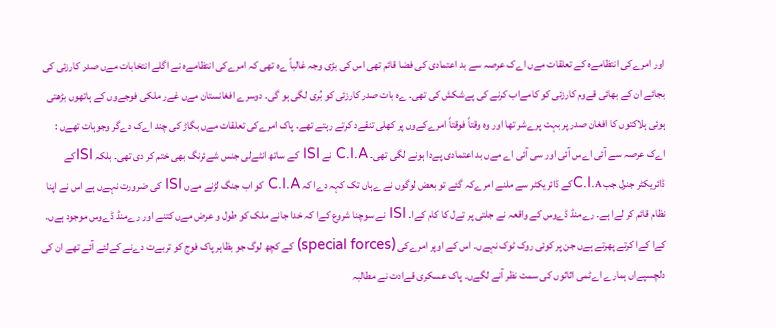اور امرےکی انتظامےہ کے تعلقات مےں اےک عرصہ سے بد اعتمادی کی فضا قائم تھی اس کی بڑی وجہ غالباً ےہ تھی کہ امرےکی انتظامےہ نے اگلے انتخابات مےں صدر کارزئی کی بجائے ان کے بھائی قےوم کارزئی کو کامےاب کرنے کی پےشکش کی تھی۔ ےہ بات صدر کارزئی کو بُری لگی ہو گی۔ دوسرے افغانستان مےں غےر ملکی فوجےوں کے ہاتھوں بڑھتی ہوئی ہلاکتوں کا افغان صدر پر بہت پرےشر تھا اور وہ وقتاً فوقتاً امرےکےوں پر کھلی تنقےد کرتے رہتے تھے۔ پاک امرےکی تعلقات مےں بگاڑ کی چند اےک دےگر وجوہات تھےں : اےک عرصہ سے آئی اےس آئی اور سی آئی اے مےں بد اعتمادی پےدا ہونے لگی تھی۔ C.I.A نے ISI کے ساتھ انٹےلی جنس شےئرنگ بھی ختم کر دی تھی۔ بلکہ ISIکے ڈائریکٹر جنرل جب C.I.Aکے ڈائریکٹر سے ملنے امرےکہ گئے تو بعض لوگوں نے ےہاں تک کہہ دےا کہ C.I.A کو اب جنگ لڑنے مےں ISI کی ضرورت نہےں ہے اس نے اپنا نظام قائم کر لےا ہے۔ رےمنڈ ڈےوس کے واقعہ نے جلتی پر تےل کا کام کےا۔ ISI نے سوچنا شروع کےا کہ خدا جانے ملک کو طول و عرض مےں کتنے اور رےمنڈ ڈےوس موجود ہےں۔ کےا کےا کرتے پھرتے ہےں جن پر کوئی روک ٹوک نہےں۔ اس کے اوپر امرےکی (special forces) کے کچھ لوگ جو بظاہر پاک فوج کو تربےت دےنے کےلئے آئے تھے ان کی دلچسپےاں ہمارے اےٹمی اثاثوں کی سمت نظر آنے لگےں۔ پاک عسکری قےادت نے مطالبہ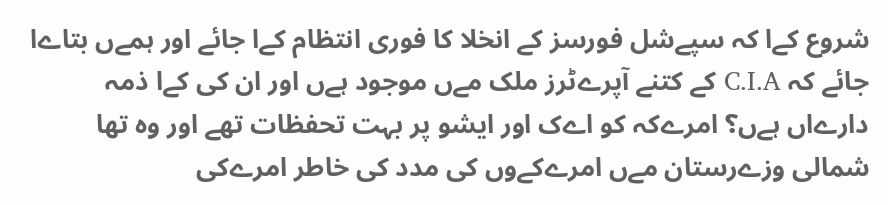شروع کےا کہ سپےشل فورسز کے انخلا کا فوری انتظام کےا جائے اور ہمےں بتاےا جائے کہ C.I.A کے کتنے آپرےٹرز ملک مےں موجود ہےں اور ان کی کےا ذمہ دارےاں ہےں؟ امرےکہ کو اےک اور ایشو پر بہت تحفظات تھے اور وہ تھا شمالی وزےرستان مےں امرےکےوں کی مدد کی خاطر امرےکی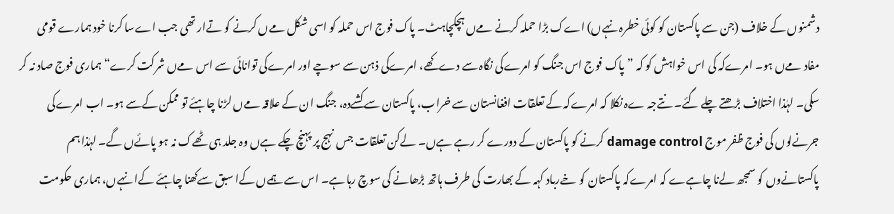دشمنوں کے خلاف (جن سے پاکستان کو کوئی خطرہ نہےں) اےک بڑا حملہ کرنے مےں ہچکچاہٹ۔ پاک فوج اس حملہ کو اسی شکل مےں کرنے کو تےار تھی جب اےسا کرنا خود ہمارے قومی مفاد مےں ہو۔ امرےکہ کی اس خواہش کو کہ ”پاک فوج اس جنگ کو امرےکی نگاہ سے دےکھے، امرےکی ذہن سے سوچے اور امرےکی توانائی سے اس مےں شرکت کرے“ ہماری فوج صاد نہ کر سکی۔ لہٰذا اختلاف بڑھتے چلے گئے۔ نتےجہ ےہ نکلا کہ امرےکہ کے تعلقات افغانستان سے خراب، پاکستان سے کشےدہ، جنگ ان کے علاقہ مےں لڑنا چاہئے تو ممکن کےسے ہو۔ اب امرےکی جرنےلوں کی فوج ظفر موج damage control کرنے کو پاکستان کے دورے کر رہے ہےں۔ لےکن تعلقات جس نہج پر پہنچ چکے ہےں وہ جلد ہی ٹھےک نہ ہو پائےں گے۔ لہٰذا ہم پاکستانےوں کو سمجھ لےنا چاہےے کہ امرےکہ پاکستان کو خےرباد کہہ کے بھارت کی طرف ہاتھ بڑھانے کی سوچ رہا ہے۔ اس سے ہمےں کےا سبق سےکھنا چاہئے کےا نہےں، ہماری حکومت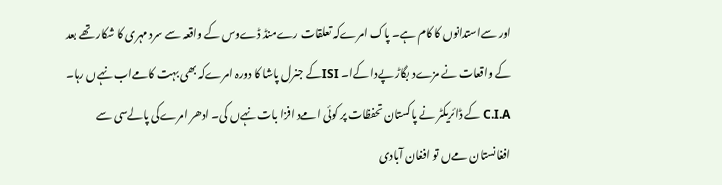اور سےاستدانوں کا کام ہے۔ پاک امرےکہ تعلقات رےمنڈ ڈےوس کے واقعہ سے سرد مہری کا شکار تھے بعد کے واقعات نے مزےد بگاڑ پےدا کےا۔ ISIکے جنرل پاشا کا دورہ امرےکہ بھی بہت کامےاب نہےں رہا۔ C.I.A کے ڈائریکٹر نے پاکستان تحفظات پر کوئی امےد افزا بات نہےں کی۔ ادھر امرےکی پالےسی سے افغانستان مےں تو افغان آبادی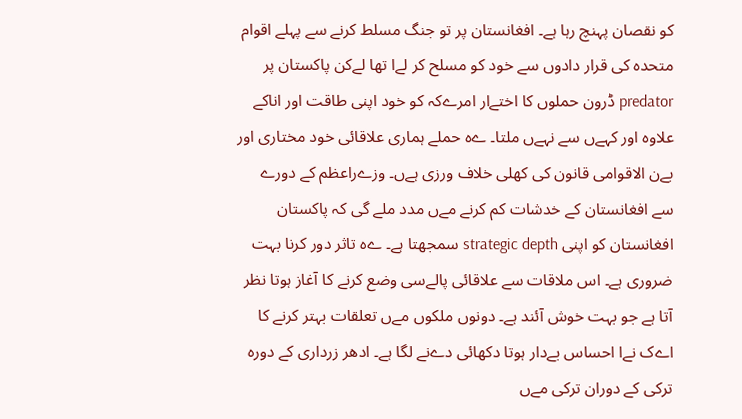کو نقصان پہنچ رہا ہے۔ افغانستان پر تو جنگ مسلط کرنے سے پہلے اقوام متحدہ کی قرار دادوں سے خود کو مسلح کر لےا تھا لےکن پاکستان پر predator ڈرون حملوں کا اختےار امرےکہ کو خود اپنی طاقت اور اناکے علاوہ اور کہےں سے نہےں ملتا۔ ےہ حملے ہماری علاقائی خود مختاری اور بےن الاقوامی قانون کی کھلی خلاف ورزی ہےں۔ وزےراعظم کے دورے سے افغانستان کے خدشات کم کرنے مےں مدد ملے گی کہ پاکستان افغانستان کو اپنی strategic depth سمجھتا ہے۔ ےہ تاثر دور کرنا بہت ضروری ہے۔ اس ملاقات سے علاقائی پالےسی وضع کرنے کا آغاز ہوتا نظر آتا ہے جو بہت خوش آئند ہے۔ دونوں ملکوں مےں تعلقات بہتر کرنے کا اےک نےا احساس بےدار ہوتا دکھائی دےنے لگا ہے۔ ادھر زرداری کے دورہ ترکی کے دوران ترکی مےں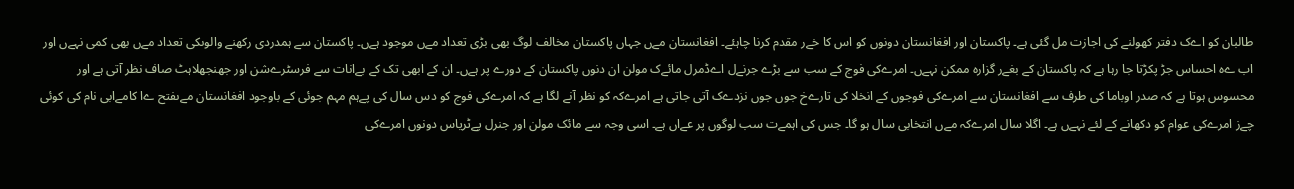طالبان کو اےک دفتر کھولنے کی اجازت مل گئی ہے۔ پاکستان اور افغانستان دونوں کو اس کا خےر مقدم کرنا چاہئے۔ افغانستان مےں جہاں پاکستان مخالف لوگ بھی بڑی تعداد مےں موجود ہےں۔ پاکستان سے ہمدردی رکھنے والوںکی تعداد مےں بھی کمی نہےں اور اب ےہ احساس جڑ پکڑتا جا رہا ہے کہ پاکستان کے بغےر گزارہ ممکن نہےں۔ امرےکی فوج کے سب سے بڑے جرنےل اےڈمرل مائےک مولن ان دنوں پاکستان کے دورے پر ہےں۔ ان کے ابھی تک کے بےانات سے فرسٹرےشن اور جھنجھلاہٹ صاف نظر آتی ہے اور محسوس ہوتا ہے کہ صدر اوباما کی طرف سے افغانستان سے امرےکی فوجوں کے انخلا کی تارےخ جوں جوں نزدےک آتی جاتی ہے امرےکہ کو نظر آنے لگا ہے کہ امرےکی فوج کو دس سال کی پےہم مہم جوئی کے باوجود افغانستان مےںفتح ےا کامےابی نام کی کوئی چےز امرےکی عوام کو دکھانے کے لئے نہےں ہے۔ اگلا سال امرےکہ مےں انتخابی سال ہو گا۔ جس کی اہمےت سب لوگوں پر عےاں ہے۔ اسی وجہ سے مائک مولن اور جنرل پےٹریاس دونوں امرےکی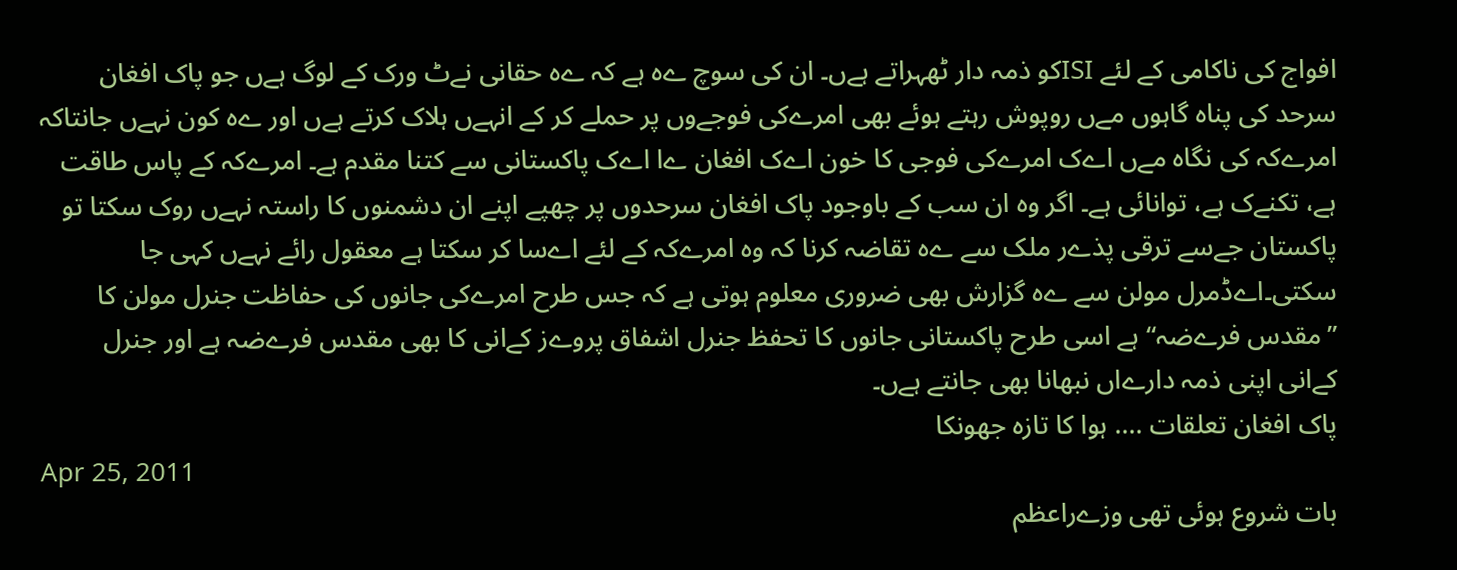افواج کی ناکامی کے لئے ISIکو ذمہ دار ٹھہراتے ہےں۔ ان کی سوچ ےہ ہے کہ ےہ حقانی نےٹ ورک کے لوگ ہےں جو پاک افغان سرحد کی پناہ گاہوں مےں روپوش رہتے ہوئے بھی امرےکی فوجےوں پر حملے کر کے انہےں ہلاک کرتے ہےں اور ےہ کون نہےں جانتاکہ امرےکہ کی نگاہ مےں اےک امرےکی فوجی کا خون اےک افغان ےا اےک پاکستانی سے کتنا مقدم ہے۔ امرےکہ کے پاس طاقت ہے، تکنےک ہے، توانائی ہے۔ اگر وہ ان سب کے باوجود پاک افغان سرحدوں پر چھپے اپنے ان دشمنوں کا راستہ نہےں روک سکتا تو پاکستان جےسے ترقی پذےر ملک سے ےہ تقاضہ کرنا کہ وہ امرےکہ کے لئے اےسا کر سکتا ہے معقول رائے نہےں کہی جا سکتی۔اےڈمرل مولن سے ےہ گزارش بھی ضروری معلوم ہوتی ہے کہ جس طرح امرےکی جانوں کی حفاظت جنرل مولن کا ”مقدس فرےضہ“ ہے اسی طرح پاکستانی جانوں کا تحفظ جنرل اشفاق پروےز کےانی کا بھی مقدس فرےضہ ہے اور جنرل کےانی اپنی ذمہ دارےاں نبھانا بھی جانتے ہےں۔
پاک افغان تعلقات .... ہوا کا تازہ جھونکا
Apr 25, 2011
بات شروع ہوئی تھی وزےراعظم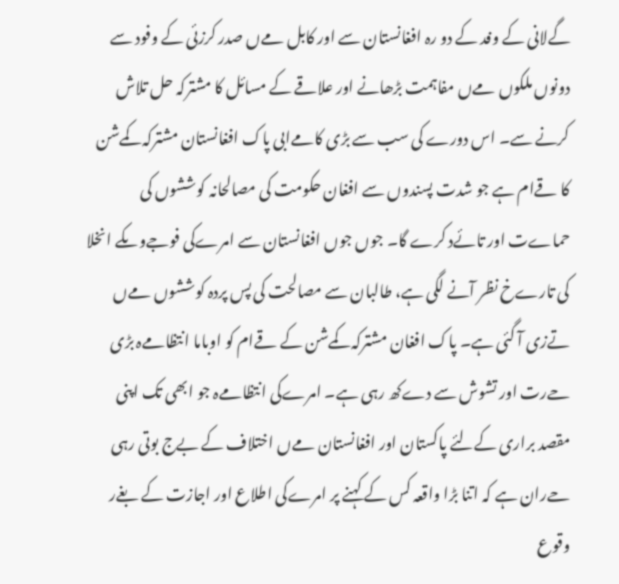گےلانی کے وفد کے دو رہ افغانستان سے اور کابل مےں صدر کرزئی کے وفود سے دونوں ملکوں مےں مفاہمت بڑھانے اور علاقے کے مسائل کا مشترکہ حل تلاش کرنے سے۔ اس دورے کی سب سے بڑی کامےابی پاک افغانستان مشترکہ کمےشن کا قےام ہے جو شدت پسندوں سے افغان حکومت کی مصالحانہ کوششوں کی حماےت اور تائےد کرے گا۔ جوں جوں افغانستان سے امرےکی فوجےوںکے انخلا کی تارےخ نظر آنے لگی ہے، طالبان سے مصالحت کی پس پردہ کوششوں مےں تےزی آ گئی ہے۔ پاک افغان مشترکہ کمےشن کے قےام کو اوباما انتظامےہ بڑی حےرت اور تشوش سے دےکھ رہی ہے۔ امرےکی انتظامےہ جو ابھی تک اپنی مقصد براری کےلئے پاکستان اور افغانستان مےں اختلاف کے بےج بوتی رہی حےران ہے کہ اتنا بڑا واقعہ کس کے کہنے پر امرےکی اطلاع اور اجازت کے بغےر وقوع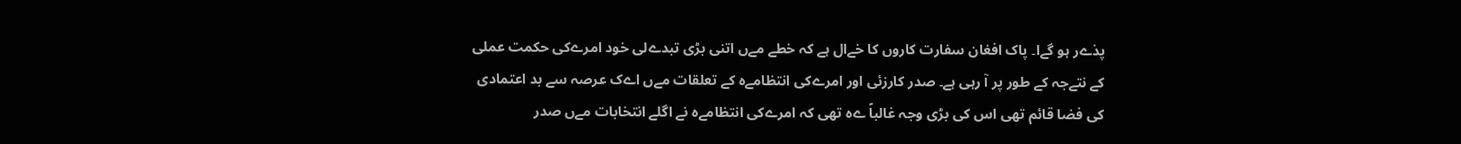پذےر ہو گےا۔ پاک افغان سفارت کاروں کا خےال ہے کہ خطے مےں اتنی بڑی تبدےلی خود امرےکی حکمت عملی کے نتےجہ کے طور پر آ رہی ہے۔ صدر کارزئی اور امرےکی انتظامےہ کے تعلقات مےں اےک عرصہ سے بد اعتمادی کی فضا قائم تھی اس کی بڑی وجہ غالباً ےہ تھی کہ امرےکی انتظامےہ نے اگلے انتخابات مےں صدر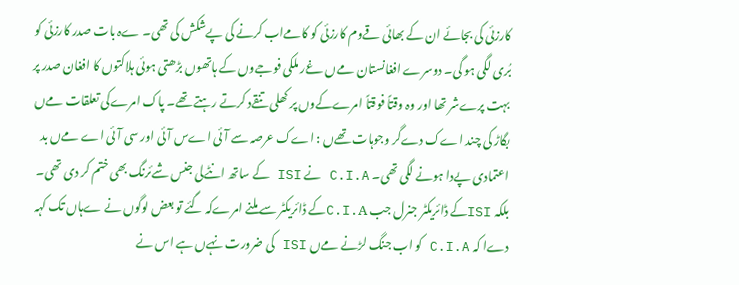کارزئی کی بجائے ان کے بھائی قےوم کارزئی کو کامےاب کرنے کی پےشکش کی تھی۔ ےہ بات صدر کارزئی کو بُری لگی ہو گی۔ دوسرے افغانستان مےں غےر ملکی فوجےوں کے ہاتھوں بڑھتی ہوئی ہلاکتوں کا افغان صدر پر بہت پرےشر تھا اور وہ وقتاً فوقتاً امرےکےوں پر کھلی تنقےد کرتے رہتے تھے۔ پاک امرےکی تعلقات مےں بگاڑ کی چند اےک دےگر وجوہات تھےں : اےک عرصہ سے آئی اےس آئی اور سی آئی اے مےں بد اعتمادی پےدا ہونے لگی تھی۔ C.I.A نے ISI کے ساتھ انٹےلی جنس شےئرنگ بھی ختم کر دی تھی۔ بلکہ ISIکے ڈائریکٹر جنرل جب C.I.Aکے ڈائریکٹر سے ملنے امرےکہ گئے تو بعض لوگوں نے ےہاں تک کہہ دےا کہ C.I.A کو اب جنگ لڑنے مےں ISI کی ضرورت نہےں ہے اس نے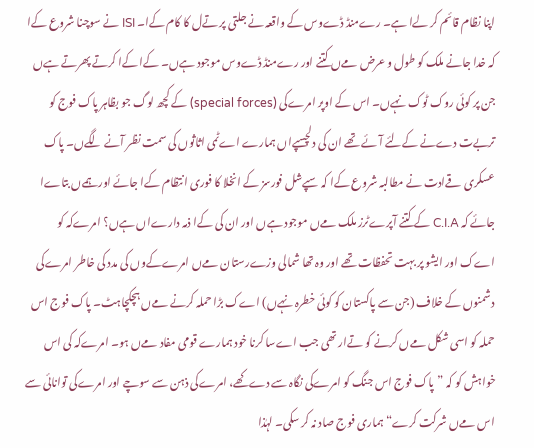اپنا نظام قائم کر لےا ہے۔ رےمنڈ ڈےوس کے واقعہ نے جلتی پر تےل کا کام کےا۔ ISI نے سوچنا شروع کےا کہ خدا جانے ملک کو طول و عرض مےں کتنے اور رےمنڈ ڈےوس موجود ہےں۔ کےا کےا کرتے پھرتے ہےں جن پر کوئی روک ٹوک نہےں۔ اس کے اوپر امرےکی (special forces) کے کچھ لوگ جو بظاہر پاک فوج کو تربےت دےنے کےلئے آئے تھے ان کی دلچسپےاں ہمارے اےٹمی اثاثوں کی سمت نظر آنے لگےں۔ پاک عسکری قےادت نے مطالبہ شروع کےا کہ سپےشل فورسز کے انخلا کا فوری انتظام کےا جائے اور ہمےں بتاےا جائے کہ C.I.A کے کتنے آپرےٹرز ملک مےں موجود ہےں اور ان کی کےا ذمہ دارےاں ہےں؟ امرےکہ کو اےک اور ایشو پر بہت تحفظات تھے اور وہ تھا شمالی وزےرستان مےں امرےکےوں کی مدد کی خاطر امرےکی دشمنوں کے خلاف (جن سے پاکستان کو کوئی خطرہ نہےں) اےک بڑا حملہ کرنے مےں ہچکچاہٹ۔ پاک فوج اس حملہ کو اسی شکل مےں کرنے کو تےار تھی جب اےسا کرنا خود ہمارے قومی مفاد مےں ہو۔ امرےکہ کی اس خواہش کو کہ ”پاک فوج اس جنگ کو امرےکی نگاہ سے دےکھے، امرےکی ذہن سے سوچے اور امرےکی توانائی سے اس مےں شرکت کرے“ ہماری فوج صاد نہ کر سکی۔ لہٰذا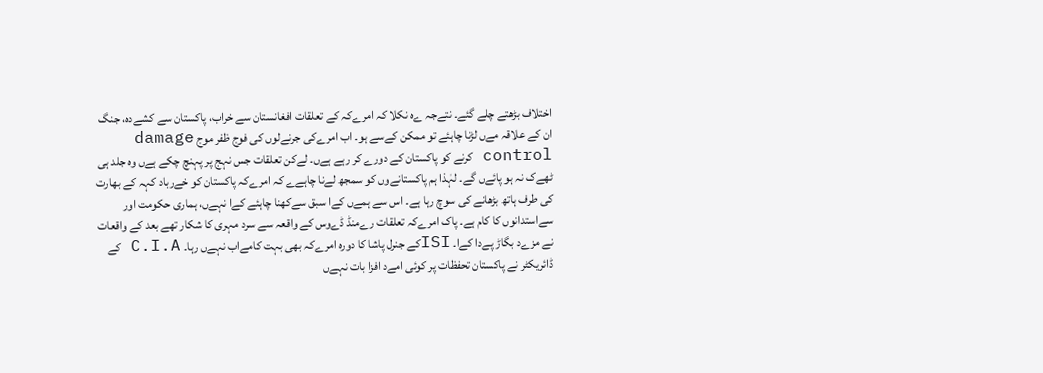اختلاف بڑھتے چلے گئے۔ نتےجہ ےہ نکلا کہ امرےکہ کے تعلقات افغانستان سے خراب، پاکستان سے کشےدہ، جنگ ان کے علاقہ مےں لڑنا چاہئے تو ممکن کےسے ہو۔ اب امرےکی جرنےلوں کی فوج ظفر موج damage control کرنے کو پاکستان کے دورے کر رہے ہےں۔ لےکن تعلقات جس نہج پر پہنچ چکے ہےں وہ جلد ہی ٹھےک نہ ہو پائےں گے۔ لہٰذا ہم پاکستانےوں کو سمجھ لےنا چاہےے کہ امرےکہ پاکستان کو خےرباد کہہ کے بھارت کی طرف ہاتھ بڑھانے کی سوچ رہا ہے۔ اس سے ہمےں کےا سبق سےکھنا چاہئے کےا نہےں، ہماری حکومت اور سےاستدانوں کا کام ہے۔ پاک امرےکہ تعلقات رےمنڈ ڈےوس کے واقعہ سے سرد مہری کا شکار تھے بعد کے واقعات نے مزےد بگاڑ پےدا کےا۔ ISIکے جنرل پاشا کا دورہ امرےکہ بھی بہت کامےاب نہےں رہا۔ C.I.A کے ڈائریکٹر نے پاکستان تحفظات پر کوئی امےد افزا بات نہےں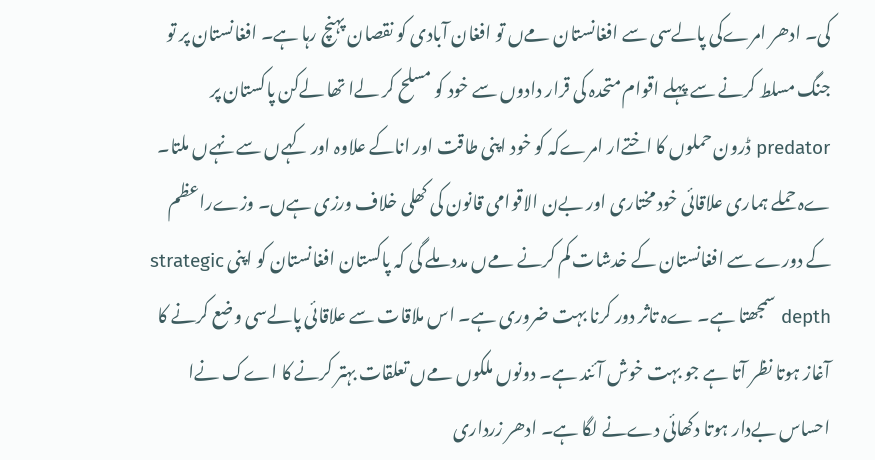کی۔ ادھر امرےکی پالےسی سے افغانستان مےں تو افغان آبادی کو نقصان پہنچ رہا ہے۔ افغانستان پر تو جنگ مسلط کرنے سے پہلے اقوام متحدہ کی قرار دادوں سے خود کو مسلح کر لےا تھا لےکن پاکستان پر predator ڈرون حملوں کا اختےار امرےکہ کو خود اپنی طاقت اور اناکے علاوہ اور کہےں سے نہےں ملتا۔ ےہ حملے ہماری علاقائی خود مختاری اور بےن الاقوامی قانون کی کھلی خلاف ورزی ہےں۔ وزےراعظم کے دورے سے افغانستان کے خدشات کم کرنے مےں مدد ملے گی کہ پاکستان افغانستان کو اپنی strategic depth سمجھتا ہے۔ ےہ تاثر دور کرنا بہت ضروری ہے۔ اس ملاقات سے علاقائی پالےسی وضع کرنے کا آغاز ہوتا نظر آتا ہے جو بہت خوش آئند ہے۔ دونوں ملکوں مےں تعلقات بہتر کرنے کا اےک نےا احساس بےدار ہوتا دکھائی دےنے لگا ہے۔ ادھر زرداری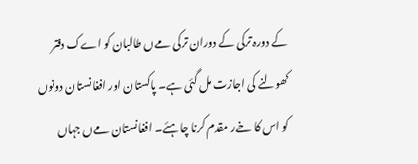کے دورہ ترکی کے دوران ترکی مےں طالبان کو اےک دفتر کھولنے کی اجازت مل گئی ہے۔ پاکستان اور افغانستان دونوں کو اس کا خےر مقدم کرنا چاہئے۔ افغانستان مےں جہاں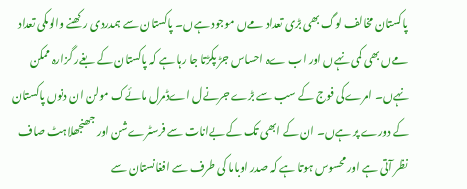پاکستان مخالف لوگ بھی بڑی تعداد مےں موجود ہےں۔ پاکستان سے ہمدردی رکھنے والوںکی تعداد مےں بھی کمی نہےں اور اب ےہ احساس جڑ پکڑتا جا رہا ہے کہ پاکستان کے بغےر گزارہ ممکن نہےں۔ امرےکی فوج کے سب سے بڑے جرنےل اےڈمرل مائےک مولن ان دنوں پاکستان کے دورے پر ہےں۔ ان کے ابھی تک کے بےانات سے فرسٹرےشن اور جھنجھلاہٹ صاف نظر آتی ہے اور محسوس ہوتا ہے کہ صدر اوباما کی طرف سے افغانستان سے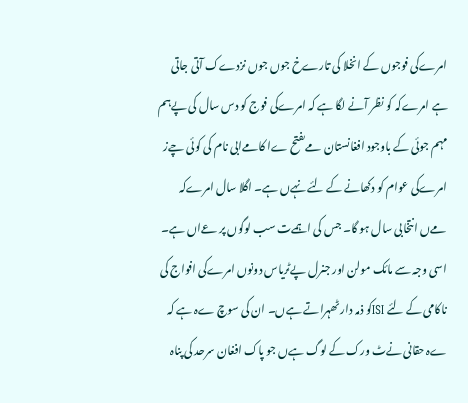امرےکی فوجوں کے انخلا کی تارےخ جوں جوں نزدےک آتی جاتی ہے امرےکہ کو نظر آنے لگا ہے کہ امرےکی فوج کو دس سال کی پےہم مہم جوئی کے باوجود افغانستان مےںفتح ےا کامےابی نام کی کوئی چےز امرےکی عوام کو دکھانے کے لئے نہےں ہے۔ اگلا سال امرےکہ مےں انتخابی سال ہو گا۔ جس کی اہمےت سب لوگوں پر عےاں ہے۔ اسی وجہ سے مائک مولن اور جنرل پےٹریاس دونوں امرےکی افواج کی ناکامی کے لئے ISIکو ذمہ دار ٹھہراتے ہےں۔ ان کی سوچ ےہ ہے کہ ےہ حقانی نےٹ ورک کے لوگ ہےں جو پاک افغان سرحد کی پناہ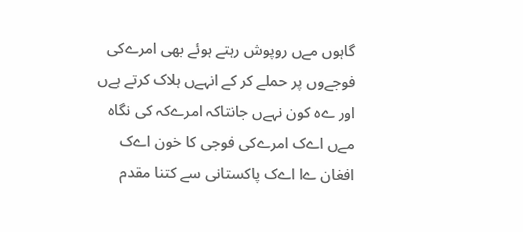گاہوں مےں روپوش رہتے ہوئے بھی امرےکی فوجےوں پر حملے کر کے انہےں ہلاک کرتے ہےں اور ےہ کون نہےں جانتاکہ امرےکہ کی نگاہ مےں اےک امرےکی فوجی کا خون اےک افغان ےا اےک پاکستانی سے کتنا مقدم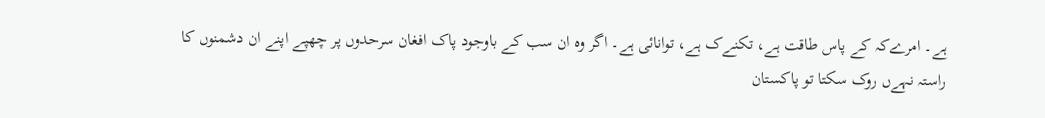ہے۔ امرےکہ کے پاس طاقت ہے، تکنےک ہے، توانائی ہے۔ اگر وہ ان سب کے باوجود پاک افغان سرحدوں پر چھپے اپنے ان دشمنوں کا راستہ نہےں روک سکتا تو پاکستان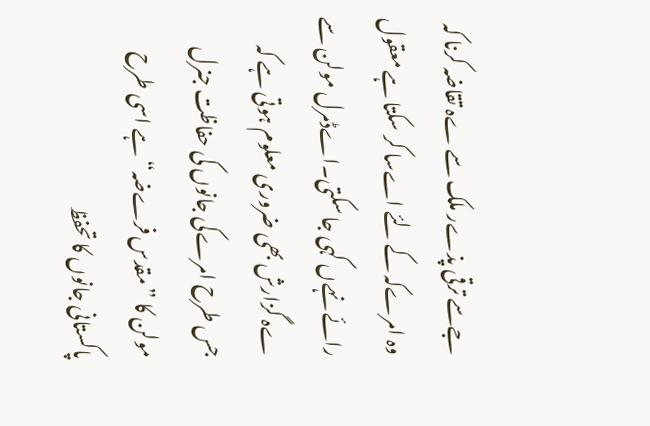جےسے ترقی پذےر ملک سے ےہ تقاضہ کرنا کہ وہ امرےکہ کے لئے اےسا کر سکتا ہے معقول رائے نہےں کہی جا سکتی۔اےڈمرل مولن سے ےہ گزارش بھی ضروری معلوم ہوتی ہے کہ جس طرح امرےکی جانوں کی حفاظت جنرل مولن کا ”مقدس فرےضہ“ ہے اسی طرح پاکستانی جانوں کا تحفظ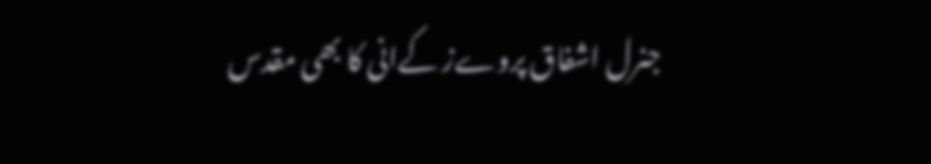جنرل اشفاق پروےز کےانی کا بھی مقدس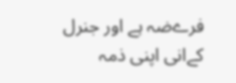فرےضہ ہے اور جنرل کےانی اپنی ذمہ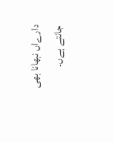دارےاں نبھانا بھی جانتے ہےں۔